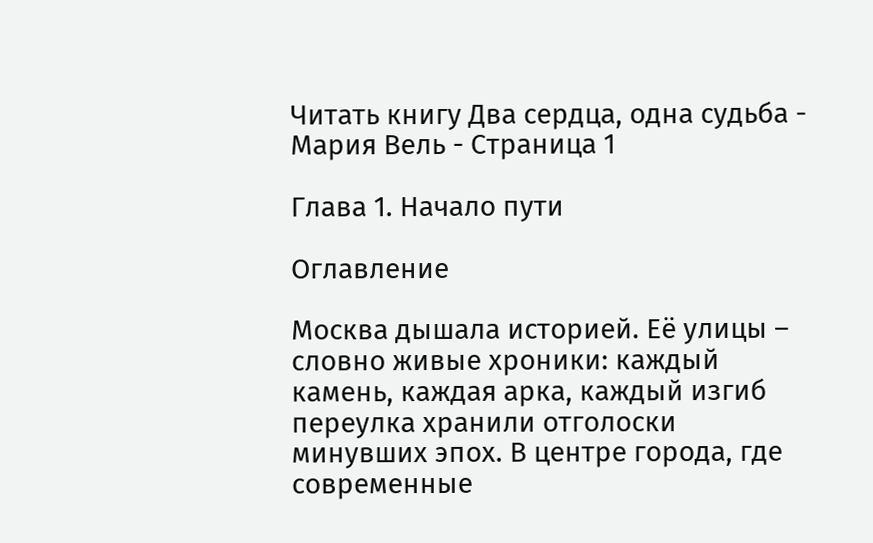Читать книгу Два сердца, одна судьба - Мария Вель - Страница 1

Глава 1. Начало пути

Оглавление

Москва дышала историей. Её улицы – словно живые хроники: каждый камень, каждая арка, каждый изгиб переулка хранили отголоски минувших эпох. В центре города, где современные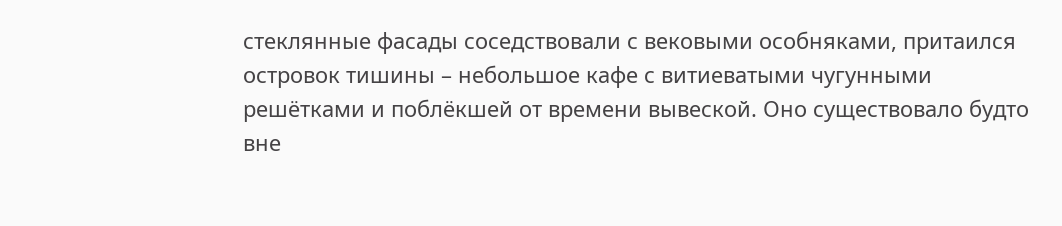стеклянные фасады соседствовали с вековыми особняками, притаился островок тишины – небольшое кафе с витиеватыми чугунными решётками и поблёкшей от времени вывеской. Оно существовало будто вне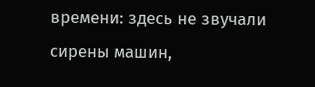времени: здесь не звучали сирены машин,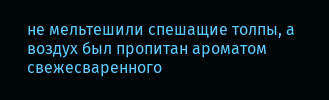не мельтешили спешащие толпы, а воздух был пропитан ароматом свежесваренного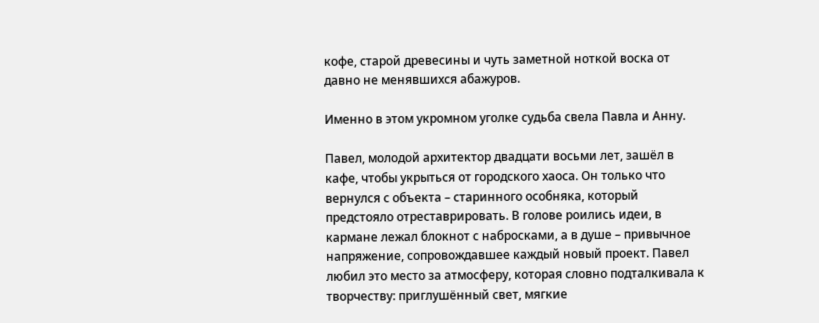кофе, старой древесины и чуть заметной ноткой воска от давно не менявшихся абажуров.

Именно в этом укромном уголке судьба свела Павла и Анну.

Павел, молодой архитектор двадцати восьми лет, зашёл в кафе, чтобы укрыться от городского хаоса. Он только что вернулся с объекта – старинного особняка, который предстояло отреставрировать. В голове роились идеи, в кармане лежал блокнот с набросками, а в душе – привычное напряжение, сопровождавшее каждый новый проект. Павел любил это место за атмосферу, которая словно подталкивала к творчеству: приглушённый свет, мягкие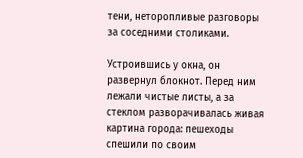тени, неторопливые разговоры за соседними столиками.

Устроившись у окна, он развернул блокнот. Перед ним лежали чистые листы, а за стеклом разворачивалась живая картина города: пешеходы спешили по своим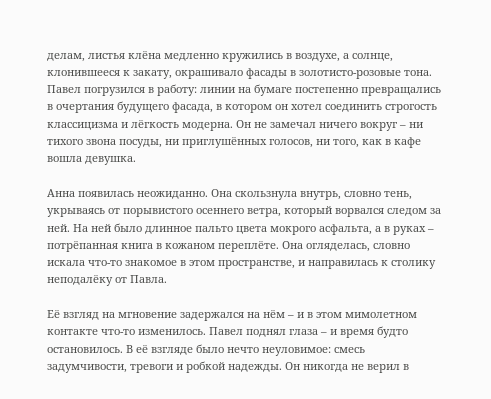делам, листья клёна медленно кружились в воздухе, а солнце, клонившееся к закату, окрашивало фасады в золотисто‑розовые тона. Павел погрузился в работу: линии на бумаге постепенно превращались в очертания будущего фасада, в котором он хотел соединить строгость классицизма и лёгкость модерна. Он не замечал ничего вокруг – ни тихого звона посуды, ни приглушённых голосов, ни того, как в кафе вошла девушка.

Анна появилась неожиданно. Она скользнула внутрь, словно тень, укрываясь от порывистого осеннего ветра, который ворвался следом за ней. На ней было длинное пальто цвета мокрого асфальта, а в руках – потрёпанная книга в кожаном переплёте. Она огляделась, словно искала что‑то знакомое в этом пространстве, и направилась к столику неподалёку от Павла.

Её взгляд на мгновение задержался на нём – и в этом мимолетном контакте что‑то изменилось. Павел поднял глаза – и время будто остановилось. В её взгляде было нечто неуловимое: смесь задумчивости, тревоги и робкой надежды. Он никогда не верил в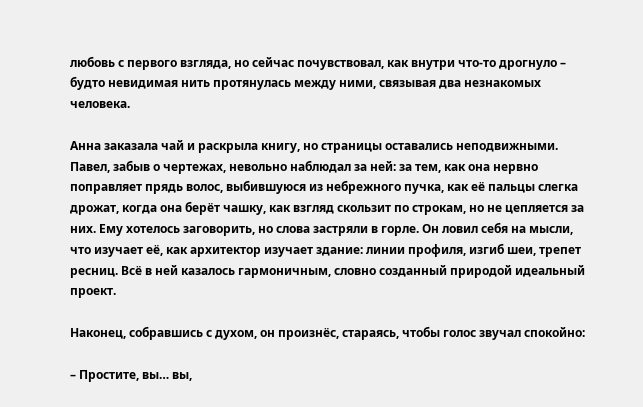любовь с первого взгляда, но сейчас почувствовал, как внутри что‑то дрогнуло – будто невидимая нить протянулась между ними, связывая два незнакомых человека.

Анна заказала чай и раскрыла книгу, но страницы оставались неподвижными. Павел, забыв о чертежах, невольно наблюдал за ней: за тем, как она нервно поправляет прядь волос, выбившуюся из небрежного пучка, как её пальцы слегка дрожат, когда она берёт чашку, как взгляд скользит по строкам, но не цепляется за них. Ему хотелось заговорить, но слова застряли в горле. Он ловил себя на мысли, что изучает её, как архитектор изучает здание: линии профиля, изгиб шеи, трепет ресниц. Всё в ней казалось гармоничным, словно созданный природой идеальный проект.

Наконец, собравшись с духом, он произнёс, стараясь, чтобы голос звучал спокойно:

– Простите, вы… вы,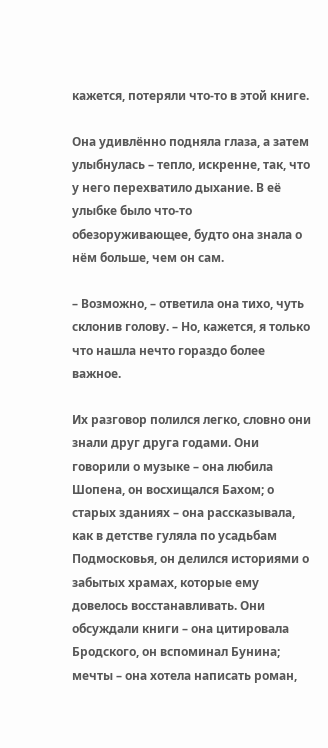кажется, потеряли что‑то в этой книге.

Она удивлённо подняла глаза, а затем улыбнулась – тепло, искренне, так, что у него перехватило дыхание. В её улыбке было что‑то обезоруживающее, будто она знала о нём больше, чем он сам.

– Возможно, – ответила она тихо, чуть склонив голову. – Но, кажется, я только что нашла нечто гораздо более важное.

Их разговор полился легко, словно они знали друг друга годами. Они говорили о музыке – она любила Шопена, он восхищался Бахом; о старых зданиях – она рассказывала, как в детстве гуляла по усадьбам Подмосковья, он делился историями о забытых храмах, которые ему довелось восстанавливать. Они обсуждали книги – она цитировала Бродского, он вспоминал Бунина; мечты – она хотела написать роман,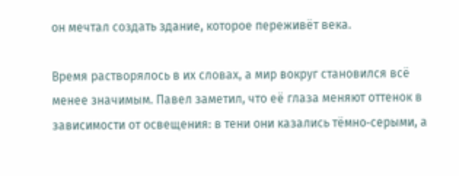он мечтал создать здание, которое переживёт века.

Время растворялось в их словах, а мир вокруг становился всё менее значимым. Павел заметил, что её глаза меняют оттенок в зависимости от освещения: в тени они казались тёмно‑серыми, а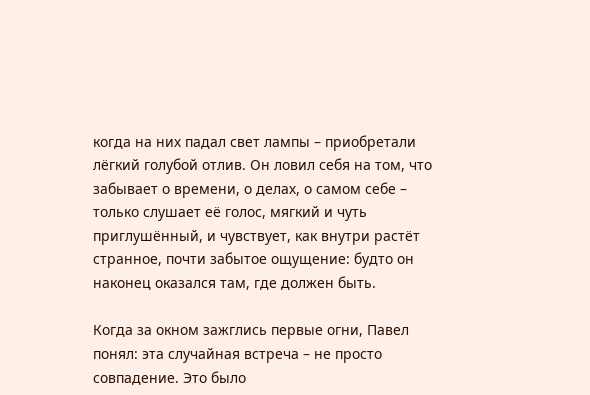когда на них падал свет лампы – приобретали лёгкий голубой отлив. Он ловил себя на том, что забывает о времени, о делах, о самом себе – только слушает её голос, мягкий и чуть приглушённый, и чувствует, как внутри растёт странное, почти забытое ощущение: будто он наконец оказался там, где должен быть.

Когда за окном зажглись первые огни, Павел понял: эта случайная встреча – не просто совпадение. Это было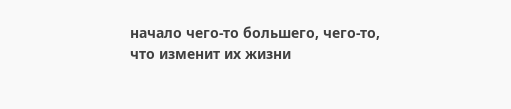начало чего‑то большего, чего‑то, что изменит их жизни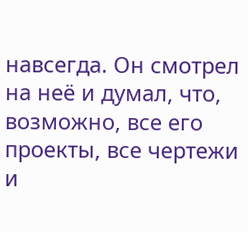навсегда. Он смотрел на неё и думал, что, возможно, все его проекты, все чертежи и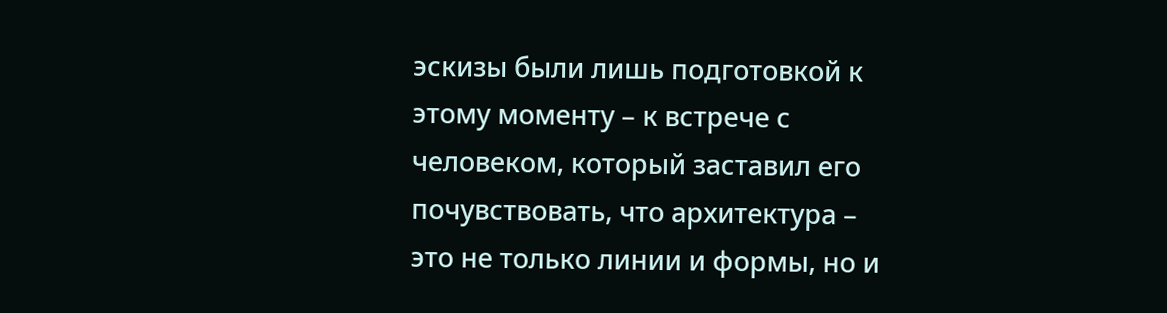эскизы были лишь подготовкой к этому моменту – к встрече с человеком, который заставил его почувствовать, что архитектура – это не только линии и формы, но и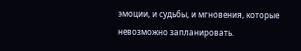эмоции, и судьбы, и мгновения, которые невозможно запланировать.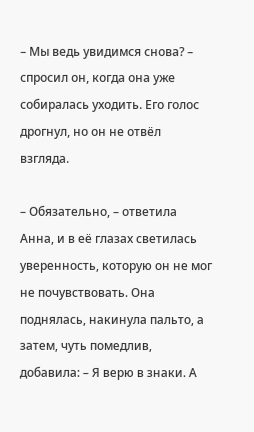– Мы ведь увидимся снова? – спросил он, когда она уже собиралась уходить. Его голос дрогнул, но он не отвёл взгляда.

– Обязательно, – ответила Анна, и в её глазах светилась уверенность, которую он не мог не почувствовать. Она поднялась, накинула пальто, а затем, чуть помедлив, добавила: – Я верю в знаки. А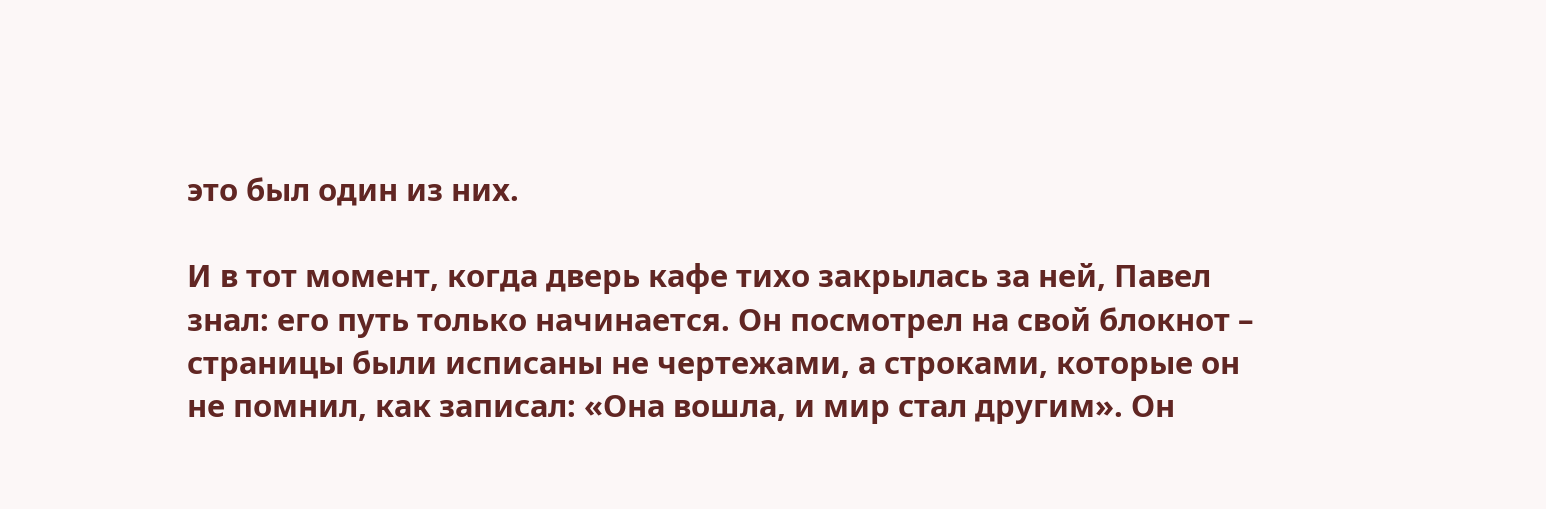это был один из них.

И в тот момент, когда дверь кафе тихо закрылась за ней, Павел знал: его путь только начинается. Он посмотрел на свой блокнот – страницы были исписаны не чертежами, а строками, которые он не помнил, как записал: «Она вошла, и мир стал другим». Он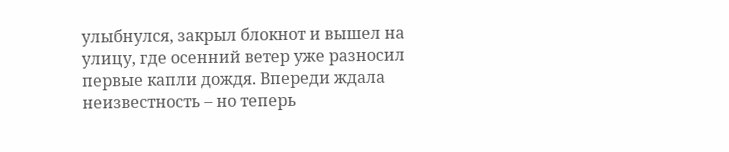улыбнулся, закрыл блокнот и вышел на улицу, где осенний ветер уже разносил первые капли дождя. Впереди ждала неизвестность – но теперь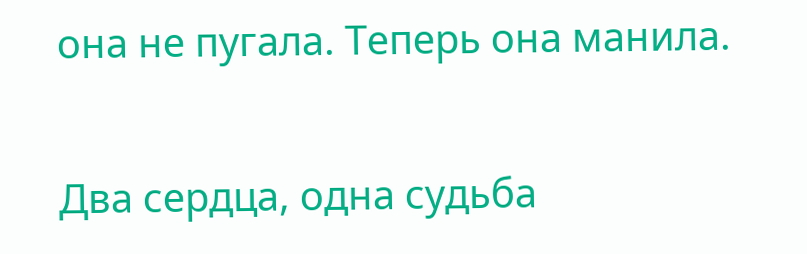она не пугала. Теперь она манила.

Два сердца, одна судьба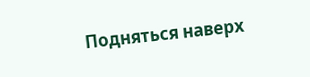Подняться наверх